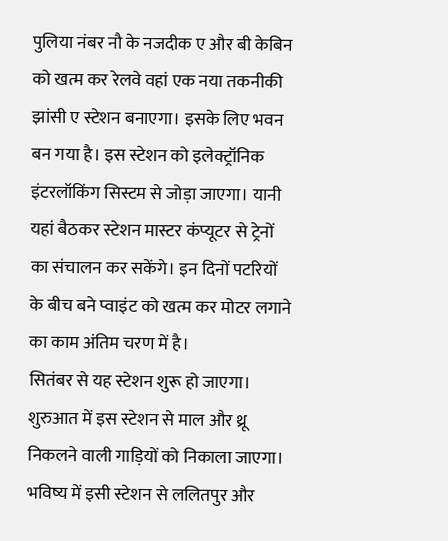पुलिया नंबर नौ के नजदीक ए और बी केबिन को खत्म कर रेलवे वहां एक नया तकनीकी झांसी ए स्टेशन बनाएगा। इसके लिए भवन बन गया है। इस स्टेशन को इलेक्ट्रॉनिक इंटरलॉकिंग सिस्टम से जोड़ा जाएगा। यानी यहां बैठकर स्टेशन मास्टर कंप्यूटर से ट्रेनों का संचालन कर सकेंगे। इन दिनों पटरियों के बीच बने प्वाइंट को खत्म कर मोटर लगाने का काम अंतिम चरण में है।
सितंबर से यह स्टेशन शुरू हो जाएगा। शुरुआत में इस स्टेशन से माल और थ्रू निकलने वाली गाड़ियों को निकाला जाएगा। भविष्य में इसी स्टेशन से ललितपुर और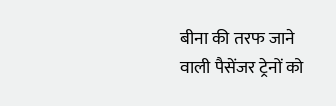बीना की तरफ जाने वाली पैसेंजर ट्रेनों को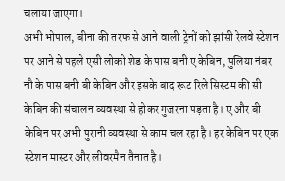चलाया जाएगा।
अभी भोपाल, बीना की तरफ से आने वाली ट्रेनों को झांसी रेलवे स्टेशन पर आने से पहले एसी लोको शेड के पास बनी ए केबिन, पुलिया नंबर नौ के पास बनी बी केबिन और इसके बाद रूट रिले सिस्टम की सी केबिन की संचालन व्यवस्था से होकर गुजरना पड़ता है। ए और बी केबिन पर अभी पुरानी व्यवस्था से काम चल रहा है। हर केबिन पर एक स्टेशन मास्टर और लीवरमैन तैनात है।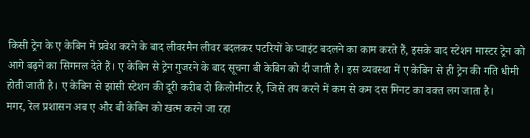किसी ट्रेन के ए केबिन में प्रवेश करने के बाद लीवरमैन लीवर बदलकर पटरियों के प्वाइंट बदलने का काम करते हैं, इसके बाद स्टेशन मास्टर ट्रेन को आगे बढ़ने का सिगनल देते हैं। ए केबिन से ट्रेन गुजरने के बाद सूचना बी केबिन को दी जाती है। इस व्यवस्था में ए केबिन से ही ट्रेन की गति धीमी होती जाती है। ए केबिन से झांसी स्टेशन की दूरी करीब दो किलोमीटर है, जिसे तय करने में कम से कम दस मिनट का वक्त लग जाता है।
मगर, रेल प्रशासन अब ए और बी केबिन को खत्म करने जा रहा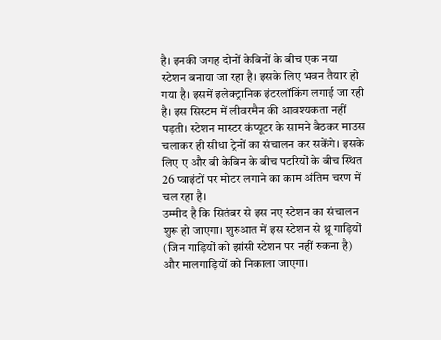है। इनकी जगह दोनों केबिनों के बीच एक नया स्टेशन बनाया जा रहा है। इसके लिए भवन तैयार हो गया है। इसमें इलेक्ट्रानिक इंटरलॉकिंग लगाई जा रही है। इस सिस्टम में लीवरमैन की आवश्यकता नहीं पड़ती। स्टेशन मास्टर कंप्यूटर के सामने बैठकर माउस चलाकर ही सीधा ट्रेनों का संचालन कर सकेंगे। इसके लिए ए और बी केबिन के बीच पटरियों के बीच स्थित 26 प्वाइंटों पर मोटर लगाने का काम अंतिम चरण में चल रहा है।
उम्मीद है कि सितंबर से इस नए स्टेशन का संचालन शुरू हो जाएगा। शुरुआत में इस स्टेशन से थ्रू गाड़ियों (जिन गाड़ियों को झांसी स्टेशन पर नहीं रुकना है) और मालगाड़ियों को निकाला जाएगा।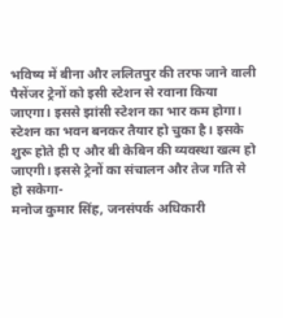भविष्य में बीना और ललितपुर की तरफ जाने वाली पैसेंजर ट्रेनों को इसी स्टेशन से रवाना किया जाएगा। इससे झांसी स्टेशन का भार कम होगा।
स्टेशन का भवन बनकर तैयार हो चुका है। इसके शुरू होते ही ए और बी केबिन की व्यवस्था खत्म हो जाएगी। इससे ट्रेनों का संचालन और तेज गति से हो सकेगा-
मनोज कुमार सिंह, जनसंपर्क अधिकारी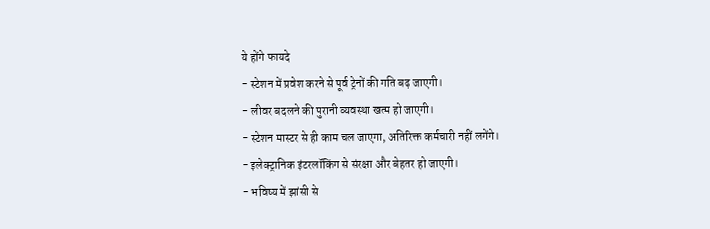ये होंगे फायदे
- स्टेशन में प्रवेश करने से पूर्व ट्रेनों की गति बढ़ जाएगी।
- लीवर बदलने की पुरानी व्यवस्था खत्म हो जाएगी।
- स्टेशन मास्टर से ही काम चल जाएगा, अतिरिक्त कर्मचारी नहीं लगेंगे।
- इलेक्ट्रानिक इंटरलॉकिंग से संरक्षा और बेहतर हो जाएगी।
- भविष्य में झांसी से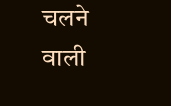चलने वाली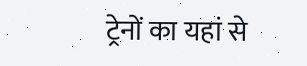ट्रेनों का यहां से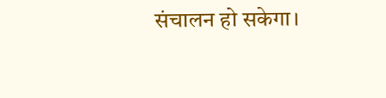संचालन हो सकेगा।